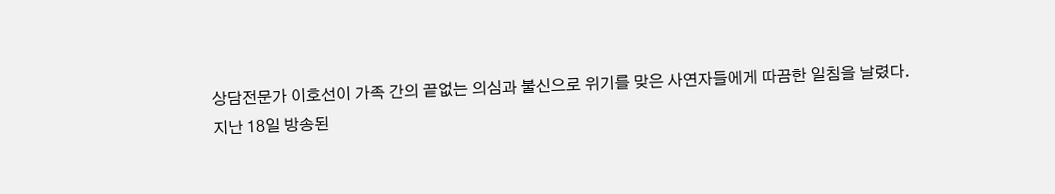상담전문가 이호선이 가족 간의 끝없는 의심과 불신으로 위기를 맞은 사연자들에게 따끔한 일침을 날렸다.
지난 18일 방송된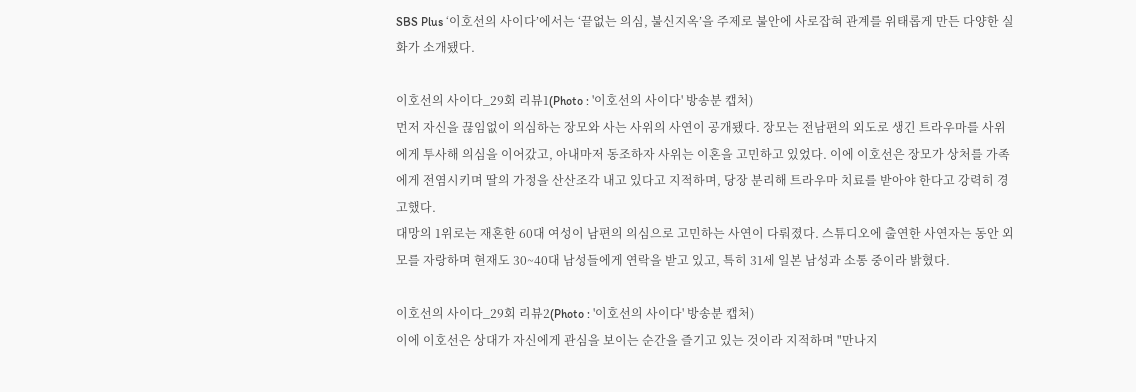SBS Plus ‘이호선의 사이다’에서는 ‘끝없는 의심, 불신지옥’을 주제로 불안에 사로잡혀 관계를 위태롭게 만든 다양한 실화가 소개됐다.

이호선의 사이다_29회 리뷰1(Photo : '이호선의 사이다' 방송분 캡처)
먼저 자신을 끊임없이 의심하는 장모와 사는 사위의 사연이 공개됐다. 장모는 전남편의 외도로 생긴 트라우마를 사위에게 투사해 의심을 이어갔고, 아내마저 동조하자 사위는 이혼을 고민하고 있었다. 이에 이호선은 장모가 상처를 가족에게 전염시키며 딸의 가정을 산산조각 내고 있다고 지적하며, 당장 분리해 트라우마 치료를 받아야 한다고 강력히 경고했다.
대망의 1위로는 재혼한 60대 여성이 남편의 의심으로 고민하는 사연이 다뤄졌다. 스튜디오에 출연한 사연자는 동안 외모를 자랑하며 현재도 30~40대 남성들에게 연락을 받고 있고, 특히 31세 일본 남성과 소통 중이라 밝혔다.

이호선의 사이다_29회 리뷰2(Photo : '이호선의 사이다' 방송분 캡처)
이에 이호선은 상대가 자신에게 관심을 보이는 순간을 즐기고 있는 것이라 지적하며 "만나지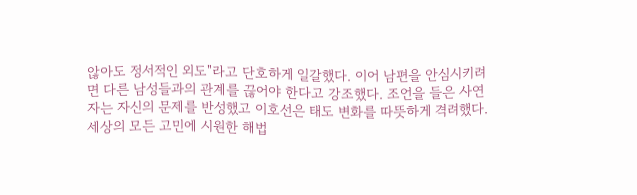않아도 정서적인 외도"라고 단호하게 일갈했다. 이어 남편을 안심시키려면 다른 남성들과의 관계를 끊어야 한다고 강조했다. 조언을 들은 사연자는 자신의 문제를 반성했고 이호선은 태도 변화를 따뜻하게 격려했다.
세상의 모든 고민에 시원한 해법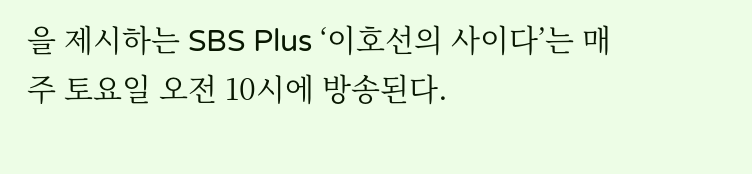을 제시하는 SBS Plus ‘이호선의 사이다’는 매주 토요일 오전 10시에 방송된다.